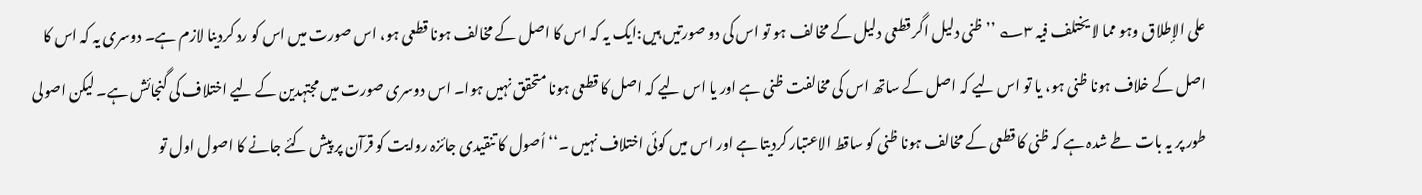علی الإطلاق وہو مما لا یختلف فیہ ۳؎ ’’ظنی دلیل اگر قطعی دلیل کے مخالف ہو تو اس کی دو صورتیں ہیں:ایک یہ کہ اس کا اصل کے مخالف ہونا قطعی ہو، اس صورت میں اس کو رد کردینا لازم ہے۔ دوسری یہ کہ اس کا اصل کے خلاف ہونا ظنی ہو، یا تو اس لیے کہ اصل کے ساتھ اس کی مخالفت ظنی ہے اور یا اس لیے کہ اصل کا قطعی ہونا متحقق نہیں ہوا۔ اس دوسری صورت میں مجتہدین کے لیے اختلاف کی گنجائش ہے۔ لیکن اصولی طور پر یہ بات طے شدہ ہے کہ ظنی کا قطعی کے مخالف ہونا ظنی کو ساقط الاعتبار کردیتا ہے اور اس میں کوئی اختلاف نہیں ۔‘‘ اُصول کا تنقیدی جائزہ روایت کو قرآن پر پیش کئے جانے کا اصول اول تو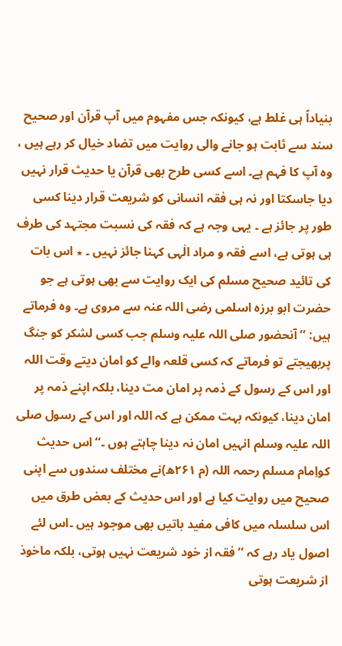بنیاداً ہی غلط ہے، کیونکہ جس مفہوم میں آپ قرآن اور صحیح سند سے ثابت ہو جانے والی روایت میں تضاد خیال کر رہے ہیں ، وہ آپ کا فہم ہے۔ اسے کسی طرح بھی قرآن یا حدیث قرار نہیں دیا جاسکتا اور نہ ہی فقہ انسانی کو شریعت قرار دینا کسی طور پر جائز ہے ۔ یہی وجہ ہے کہ فقہ کی نسبت مجتہد کی طرف ہی ہوتی ہے، اسے فقہ و مراد الٰہی کہنا جائز نہیں ۔ ٭ اس بات کی تائید صحیح مسلم کی ایک روایت سے بھی ہوتی ہے جو حضرت ابو برزہ اسلمی رضی اللہ عنہ سے مروی ہے۔ وہ فرماتے ہیں: ’’آنحضور صلی اللہ علیہ وسلم جب کسی لشکر کو جنگ پربھیجتے تو فرماتے کہ کسی قلعہ والے کو امان دیتے وقت اللہ اور اس کے رسول کے ذمہ پر امان مت دینا، بلکہ اپنے ذمہ پر امان دینا، کیونکہ بہت ممکن ہے کہ اللہ اور اس کے رسول صلی اللہ علیہ وسلم انہیں امان نہ دینا چاہتے ہوں ۔‘‘ اس حدیث کواِمام مسلم رحمہ اللہ (م ۲۶۱ھ)نے مختلف سندوں سے اپنی صحیح میں روایت کیا ہے اور اس حدیث کے بعض طرق میں اس سلسلہ میں کافی مفید باتیں بھی موجود ہیں ۔اس لئے اصول یاد رہے کہ ’’فقہ از خود شریعت نہیں ہوتی، بلکہ ماخوذ از شریعت ہوتی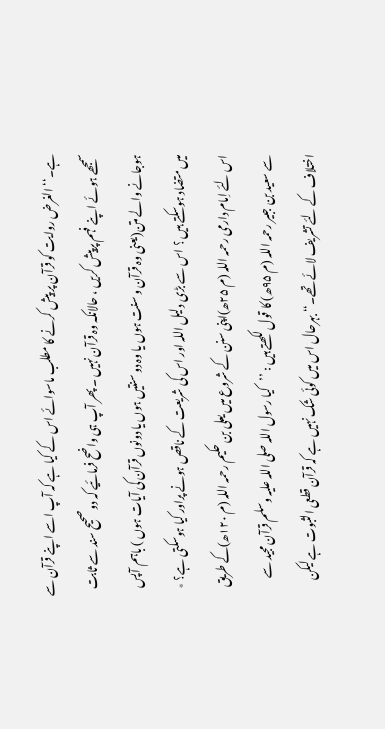ہے۔‘‘ الغرض روایت کو قرآن پر پیش کرنے کا مطلب ماسوائے اس کے کیا ہے کہ آپ اسے اپنے قرآن سے سمجھے ہوئے اپنے فہم پرپیش کریں ، حالانکہ وہ قرآن نہیں ۔ پھر آپ ہی واضح فرمائیے کہ دو صحیح سند سے ثابت ہوجانے والے متن(یعنی وہ قرآن و سنت ہوں یا وہ دو سنتیں ہوں یا دونوں قرآن کی آیات ہوں ) باہم آپس میں متضاد ہوسکتے ہیں ؟ اس سے بڑی دلیل اللہ اور اس کی شریعت کے ناقص ہونے پراور کیا ہوسکتی ہے؟ ٭ اس لئے اِمام دارمی رحمہ اللہ (م ۲۵ھ)اپنی سنن کے شروع میں یعلی بن حکیم رحمہ اللہ (م ۱۲۰ھ)کے طریق سے سعید بن جبیر رحمہ اللہ (م ۹۵ھ) کا قول لکھتے ہیں : ’’کیا رسول اللہ صلی اللہ عليہ وسلم قرآن مجید سے اختلاف کے لئے تشریف لائے تھے۔‘‘ بہرحال اس میں کوئی شک نہیں ہے کہ قرآن قطعی الثبوت ہے لیکن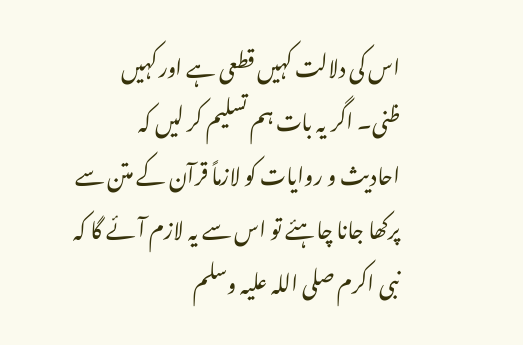اس کی دلالت کہیں قطعی ہے اور کہیں ظنی۔ اگر یہ بات ہم تسلیم کر لیں کہ احادیث و روایات کو لازماً قرآن کے متن سے پرکھا جانا چاہئے تو اس سے یہ لازم آئے گا کہ نبی اکرم صلی اللہ علیہ وسلم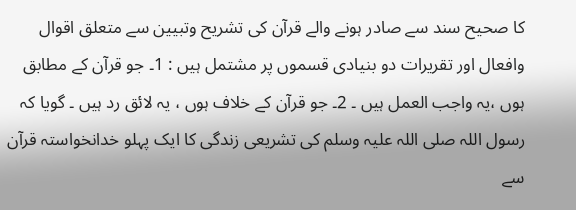کا صحیح سند سے صادر ہونے والے قرآن کی تشریح وتبیین سے متعلق اقوال وافعال اور تقریرات دو بنیادی قسموں پر مشتمل ہیں : 1۔ جو قرآن کے مطابق ہوں ،یہ واجب العمل ہیں ۔ 2۔ جو قرآن کے خلاف ہوں ، یہ لائق رد ہیں ۔ گویا کہ رسول اللہ صلی اللہ عليہ وسلم کی تشریعی زندگی کا ایک پہلو خدانخواستہ قرآن سے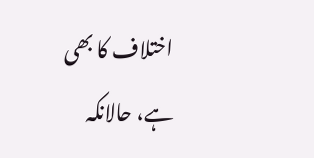اختلاف کا بھی ہے، حالانکہ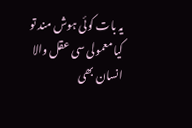یہ بات کوئی ہوش مند تو کیا معمولی سی عقل والا انسان بھی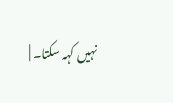نہیں کہہ سکتا۔ |